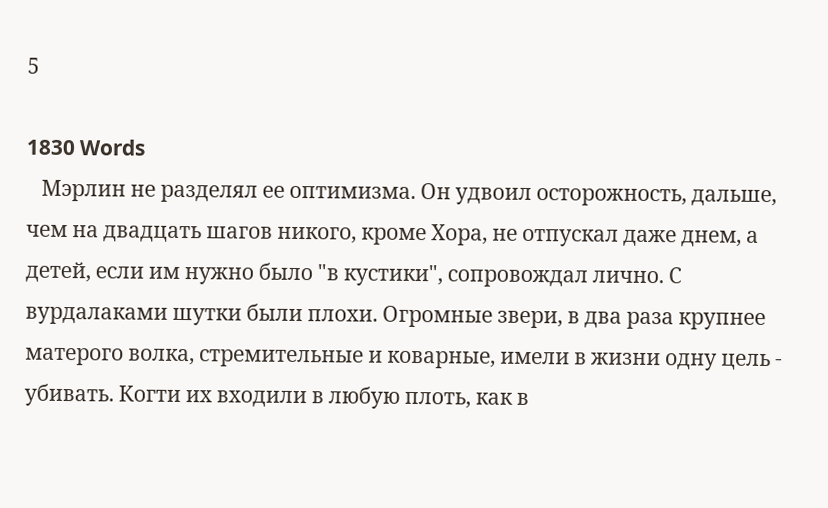5

1830 Words
   Мэрлин не разделял ее оптимизма. Он удвоил осторожность, дальше, чем на двадцать шагов никого, кроме Хора, не отпускал даже днем, а детей, если им нужно было "в кустики", сопровождал лично. С вурдалаками шутки были плохи. Огромные звери, в два раза крупнее матерого волка, стремительные и коварные, имели в жизни одну цель - убивать. Когти их входили в любую плоть, как в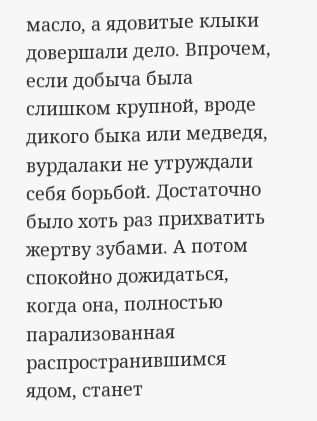масло, а ядовитые клыки довершали дело. Впрочем, если добыча была слишком крупной, вроде дикого быка или медведя, вурдалаки не утруждали себя борьбой. Достаточно было хоть раз прихватить жертву зубами. А потом спокойно дожидаться, когда она, полностью парализованная распространившимся ядом, станет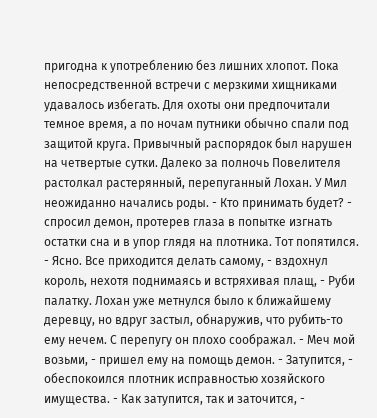пригодна к употреблению без лишних хлопот. Пока непосредственной встречи с мерзкими хищниками удавалось избегать. Для охоты они предпочитали темное время, а по ночам путники обычно спали под защитой круга. Привычный распорядок был нарушен на четвертые сутки. Далеко за полночь Повелителя растолкал растерянный, перепуганный Лохан. У Мил неожиданно начались роды. - Кто принимать будет? - спросил демон, протерев глаза в попытке изгнать остатки сна и в упор глядя на плотника. Тот попятился. - Ясно. Все приходится делать самому, - вздохнул король, нехотя поднимаясь и встряхивая плащ, - Руби палатку. Лохан уже метнулся было к ближайшему деревцу, но вдруг застыл, обнаружив, что рубить-то ему нечем. С перепугу он плохо соображал. - Меч мой возьми, - пришел ему на помощь демон. - Затупится, - обеспокоился плотник исправностью хозяйского имущества. - Как затупится, так и заточится, -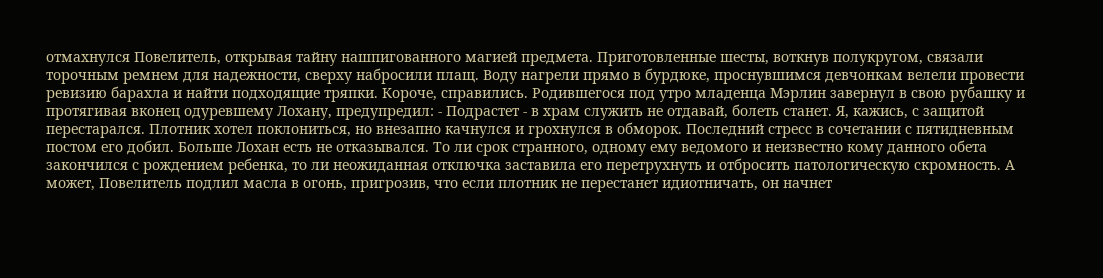отмахнулся Повелитель, открывая тайну нашпигованного магией предмета. Приготовленные шесты, воткнув полукругом, связали торочным ремнем для надежности, сверху набросили плащ. Воду нагрели прямо в бурдюке, проснувшимся девчонкам велели провести ревизию барахла и найти подходящие тряпки. Короче, справились. Родившегося под утро младенца Мэрлин завернул в свою рубашку и протягивая вконец одуревшему Лохану, предупредил: - Подрастет - в храм служить не отдавай, болеть станет. Я, кажись, с защитой перестарался. Плотник хотел поклониться, но внезапно качнулся и грохнулся в обморок. Последний стресс в сочетании с пятидневным постом его добил. Больше Лохан есть не отказывался. То ли срок странного, одному ему ведомого и неизвестно кому данного обета закончился с рождением ребенка, то ли неожиданная отключка заставила его перетрухнуть и отбросить патологическую скромность. А может, Повелитель подлил масла в огонь, пригрозив, что если плотник не перестанет идиотничать, он начнет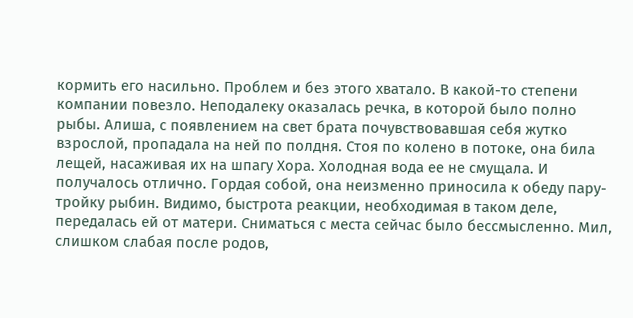кормить его насильно. Проблем и без этого хватало. В какой-то степени компании повезло. Неподалеку оказалась речка, в которой было полно рыбы. Алиша, с появлением на свет брата почувствовавшая себя жутко взрослой, пропадала на ней по полдня. Стоя по колено в потоке, она била лещей, насаживая их на шпагу Хора. Холодная вода ее не смущала. И получалось отлично. Гордая собой, она неизменно приносила к обеду пару-тройку рыбин. Видимо, быстрота реакции, необходимая в таком деле, передалась ей от матери. Сниматься с места сейчас было бессмысленно. Мил, слишком слабая после родов,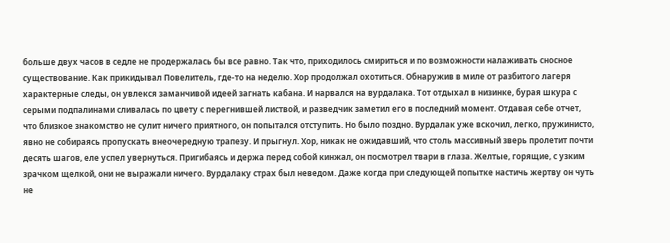больше двух часов в седле не продержалась бы все равно. Так что, приходилось смириться и по возможности налаживать сносное существование. Как прикидывал Повелитель, где-то на неделю. Хор продолжал охотиться. Обнаружив в миле от разбитого лагеря характерные следы, он увлекся заманчивой идеей загнать кабана. И нарвался на вурдалака. Тот отдыхал в низинке, бурая шкура с серыми подпалинами сливалась по цвету с перегнившей листвой, и разведчик заметил его в последний момент. Отдавая себе отчет, что близкое знакомство не сулит ничего приятного, он попытался отступить. Но было поздно. Вурдалак уже вскочил, легко, пружинисто, явно не собираясь пропускать внеочередную трапезу. И прыгнул. Хор, никак не ожидавший, что столь массивный зверь пролетит почти десять шагов, еле успел увернуться. Пригибаясь и держа перед собой кинжал, он посмотрел твари в глаза. Желтые, горящие, с узким зрачком щелкой, они не выражали ничего. Вурдалаку страх был неведом. Даже когда при следующей попытке настичь жертву он чуть не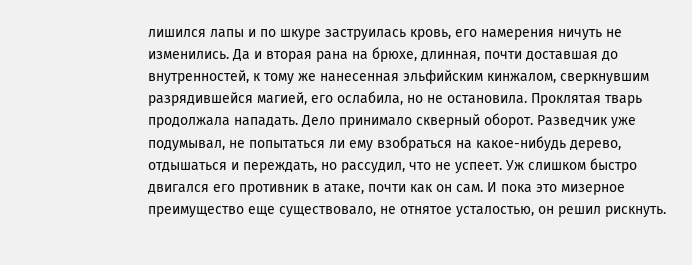лишился лапы и по шкуре заструилась кровь, его намерения ничуть не изменились. Да и вторая рана на брюхе, длинная, почти доставшая до внутренностей, к тому же нанесенная эльфийским кинжалом, сверкнувшим разрядившейся магией, его ослабила, но не остановила. Проклятая тварь продолжала нападать. Дело принимало скверный оборот. Разведчик уже подумывал, не попытаться ли ему взобраться на какое-нибудь дерево, отдышаться и переждать, но рассудил, что не успеет. Уж слишком быстро двигался его противник в атаке, почти как он сам. И пока это мизерное преимущество еще существовало, не отнятое усталостью, он решил рискнуть.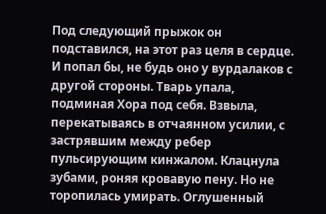Под следующий прыжок он подставился, на этот раз целя в сердце. И попал бы, не будь оно у вурдалаков с другой стороны. Тварь упала, подминая Хора под себя. Взвыла, перекатываясь в отчаянном усилии, с застрявшим между ребер пульсирующим кинжалом. Клацнула зубами, роняя кровавую пену. Но не торопилась умирать. Оглушенный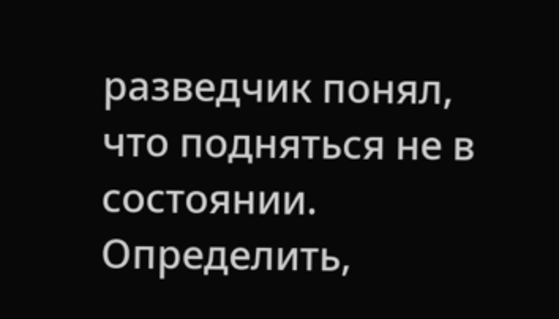разведчик понял, что подняться не в состоянии. Определить,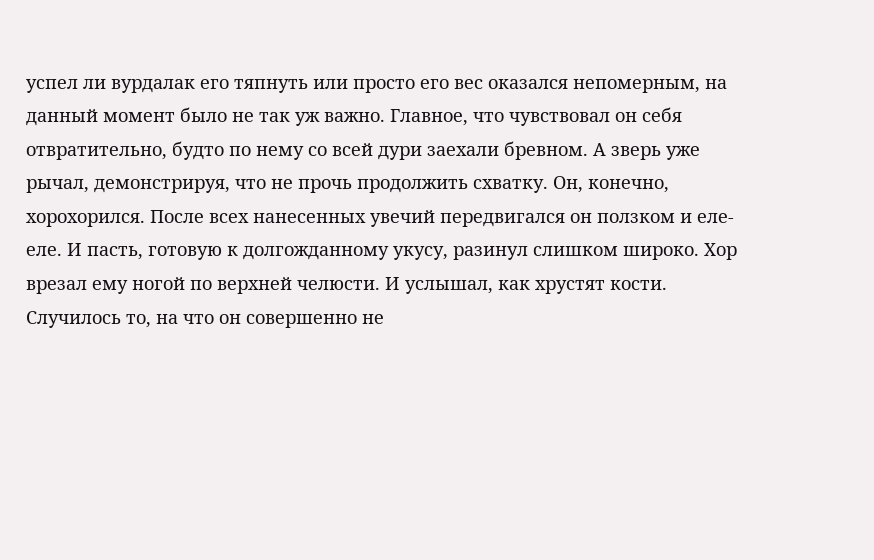успел ли вурдалак его тяпнуть или просто его вес оказался непомерным, на данный момент было не так уж важно. Главное, что чувствовал он себя отвратительно, будто по нему со всей дури заехали бревном. А зверь уже рычал, демонстрируя, что не прочь продолжить схватку. Он, конечно, хорохорился. После всех нанесенных увечий передвигался он ползком и еле-еле. И пасть, готовую к долгожданному укусу, разинул слишком широко. Хор врезал ему ногой по верхней челюсти. И услышал, как хрустят кости. Случилось то, на что он совершенно не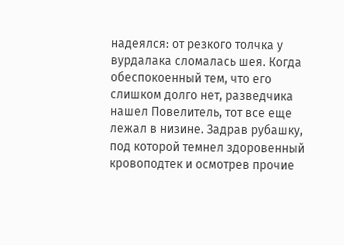надеялся: от резкого толчка у вурдалака сломалась шея. Когда обеспокоенный тем, что его слишком долго нет, разведчика нашел Повелитель, тот все еще лежал в низине. Задрав рубашку, под которой темнел здоровенный кровоподтек и осмотрев прочие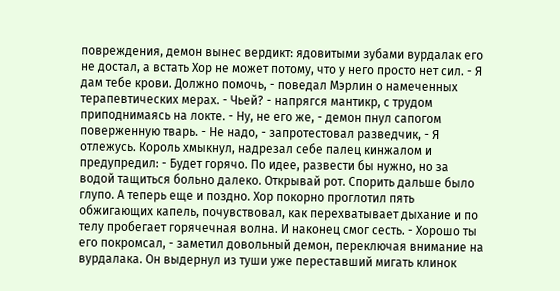повреждения, демон вынес вердикт: ядовитыми зубами вурдалак его не достал, а встать Хор не может потому, что у него просто нет сил. - Я дам тебе крови. Должно помочь, - поведал Мэрлин о намеченных терапевтических мерах. - Чьей? - напрягся мантикр, с трудом приподнимаясь на локте. - Ну, не его же, - демон пнул сапогом поверженную тварь. - Не надо, - запротестовал разведчик, - Я отлежусь. Король хмыкнул, надрезал себе палец кинжалом и предупредил: - Будет горячо. По идее, развести бы нужно, но за водой тащиться больно далеко. Открывай рот. Спорить дальше было глупо. А теперь еще и поздно. Хор покорно проглотил пять обжигающих капель, почувствовал, как перехватывает дыхание и по телу пробегает горячечная волна. И наконец смог сесть. - Хорошо ты его покромсал, - заметил довольный демон, переключая внимание на вурдалака. Он выдернул из туши уже переставший мигать клинок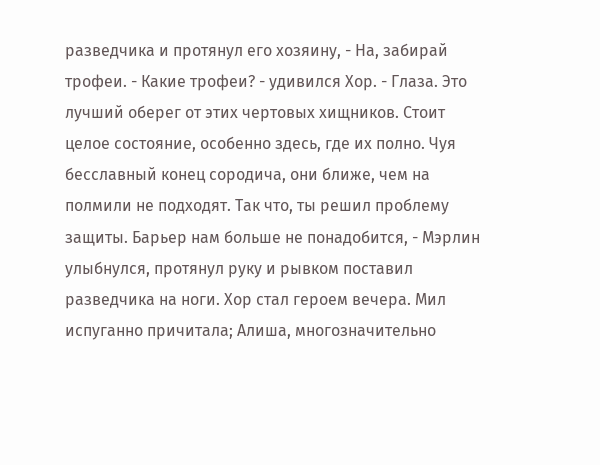разведчика и протянул его хозяину, - На, забирай трофеи. - Какие трофеи? - удивился Хор. - Глаза. Это лучший оберег от этих чертовых хищников. Стоит целое состояние, особенно здесь, где их полно. Чуя бесславный конец сородича, они ближе, чем на полмили не подходят. Так что, ты решил проблему защиты. Барьер нам больше не понадобится, - Мэрлин улыбнулся, протянул руку и рывком поставил разведчика на ноги. Хор стал героем вечера. Мил испуганно причитала; Алиша, многозначительно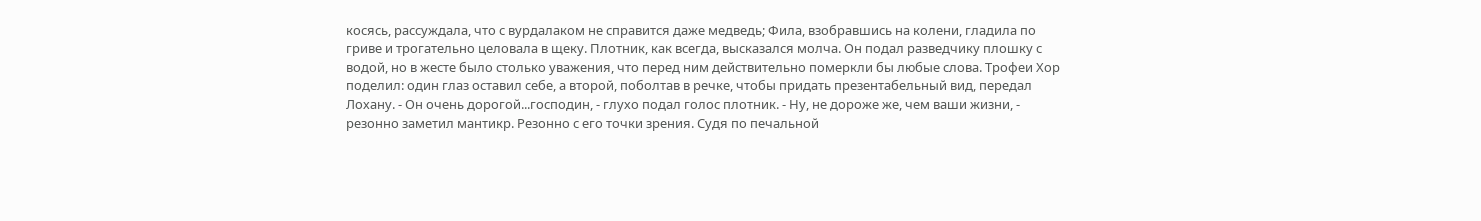косясь, рассуждала, что с вурдалаком не справится даже медведь; Фила, взобравшись на колени, гладила по гриве и трогательно целовала в щеку. Плотник, как всегда, высказался молча. Он подал разведчику плошку с водой, но в жесте было столько уважения, что перед ним действительно померкли бы любые слова. Трофеи Хор поделил: один глаз оставил себе, а второй, поболтав в речке, чтобы придать презентабельный вид, передал Лохану. - Он очень дорогой...господин, - глухо подал голос плотник. - Ну, не дороже же, чем ваши жизни, - резонно заметил мантикр. Резонно с его точки зрения. Судя по печальной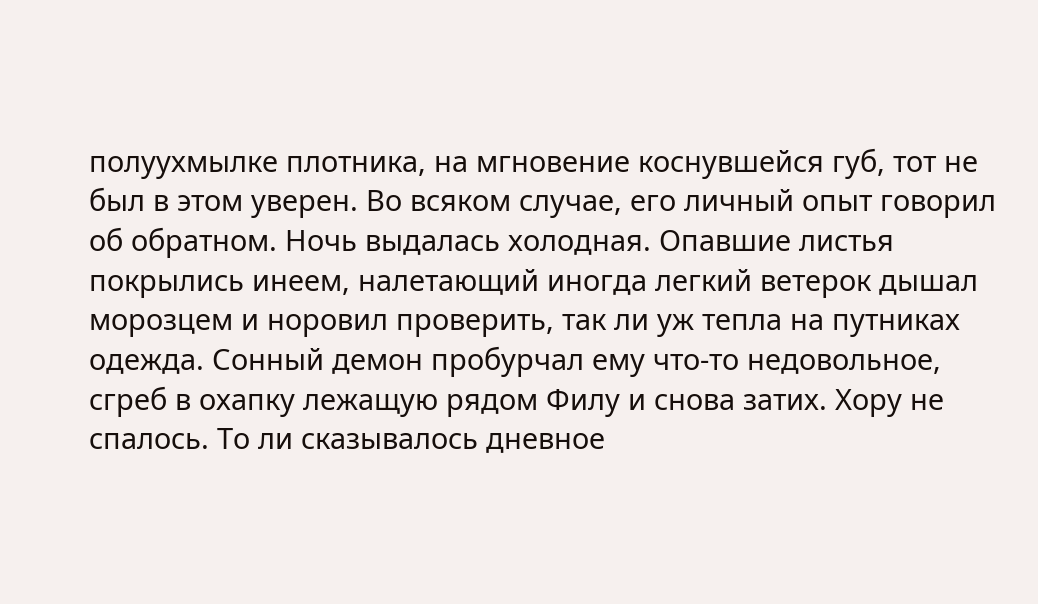полуухмылке плотника, на мгновение коснувшейся губ, тот не был в этом уверен. Во всяком случае, его личный опыт говорил об обратном. Ночь выдалась холодная. Опавшие листья покрылись инеем, налетающий иногда легкий ветерок дышал морозцем и норовил проверить, так ли уж тепла на путниках одежда. Сонный демон пробурчал ему что-то недовольное, сгреб в охапку лежащую рядом Филу и снова затих. Хору не спалось. То ли сказывалось дневное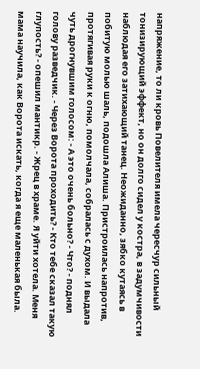напряжение, то ли кровь Повелителя имела чересчур сильный тонизирующий эффект, но он долго сидел у костра, в задумчивости наблюдая его затихающий танец. Неожиданно, зябко кутаясь в побитую молью шаль, подошла Алиша. Пристроилась напротив, протягивая руки к огню, помолчала, собралась с духом. И выдала чуть дрогнувшим голосом: - А это очень больно? - Что? - поднял голову разведчик. - Через Ворота проходить? - Кто тебе сказал такую глупость? - опешил мантикр. - Жрец в храме. Я уйти хотела. Меня мама научила, как Ворота искать, когда я еще маленькая была.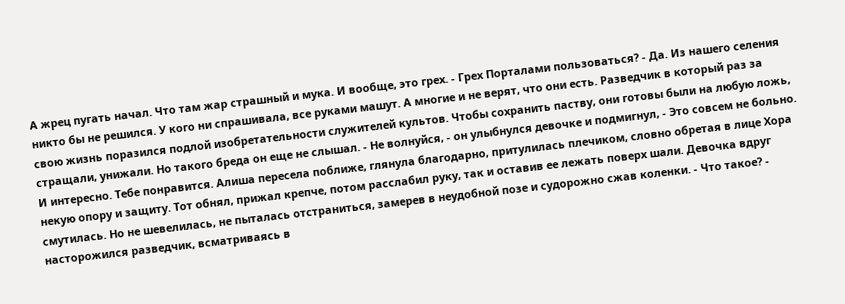А жрец пугать начал. Что там жар страшный и мука. И вообще, это грех. - Грех Порталами пользоваться? - Да. Из нашего селения никто бы не решился. У кого ни спрашивала, все руками машут. А многие и не верят, что они есть. Разведчик в который раз за свою жизнь поразился подлой изобретательности служителей культов. Чтобы сохранить паству, они готовы были на любую ложь, стращали, унижали. Но такого бреда он еще не слышал. - Не волнуйся, - он улыбнулся девочке и подмигнул, - Это совсем не больно. И интересно. Тебе понравится. Алиша пересела поближе, глянула благодарно, притулилась плечиком, словно обретая в лице Хора некую опору и защиту. Тот обнял, прижал крепче, потом расслабил руку, так и оставив ее лежать поверх шали. Девочка вдруг смутилась. Но не шевелилась, не пыталась отстраниться, замерев в неудобной позе и судорожно сжав коленки. - Что такое? - насторожился разведчик, всматриваясь в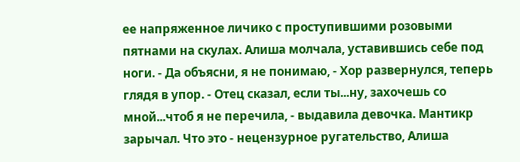ее напряженное личико с проступившими розовыми пятнами на скулах. Алиша молчала, уставившись себе под ноги. - Да объясни, я не понимаю, - Хор развернулся, теперь глядя в упор. - Отец сказал, если ты...ну, захочешь со мной...чтоб я не перечила, - выдавила девочка. Мантикр зарычал. Что это - нецензурное ругательство, Алиша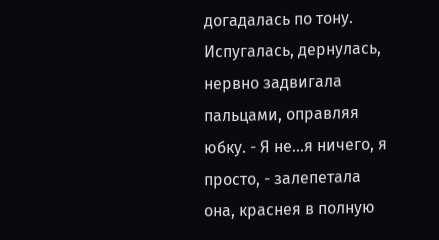догадалась по тону. Испугалась, дернулась, нервно задвигала пальцами, оправляя юбку. - Я не...я ничего, я просто, - залепетала она, краснея в полную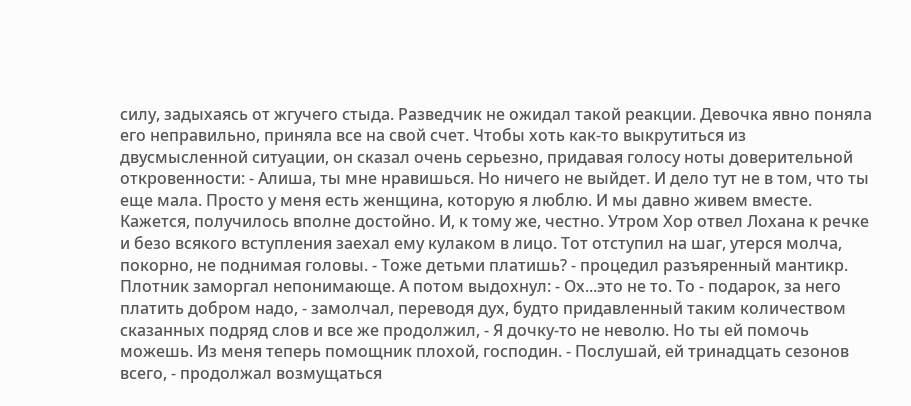силу, задыхаясь от жгучего стыда. Разведчик не ожидал такой реакции. Девочка явно поняла его неправильно, приняла все на свой счет. Чтобы хоть как-то выкрутиться из двусмысленной ситуации, он сказал очень серьезно, придавая голосу ноты доверительной откровенности: - Алиша, ты мне нравишься. Но ничего не выйдет. И дело тут не в том, что ты еще мала. Просто у меня есть женщина, которую я люблю. И мы давно живем вместе. Кажется, получилось вполне достойно. И, к тому же, честно. Утром Хор отвел Лохана к речке и безо всякого вступления заехал ему кулаком в лицо. Тот отступил на шаг, утерся молча, покорно, не поднимая головы. - Тоже детьми платишь? - процедил разъяренный мантикр. Плотник заморгал непонимающе. А потом выдохнул: - Ох...это не то. То - подарок, за него платить добром надо, - замолчал, переводя дух, будто придавленный таким количеством сказанных подряд слов и все же продолжил, - Я дочку-то не неволю. Но ты ей помочь можешь. Из меня теперь помощник плохой, господин. - Послушай, ей тринадцать сезонов всего, - продолжал возмущаться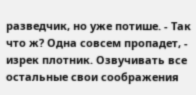разведчик, но уже потише. - Так что ж? Одна совсем пропадет, - изрек плотник. Озвучивать все остальные свои соображения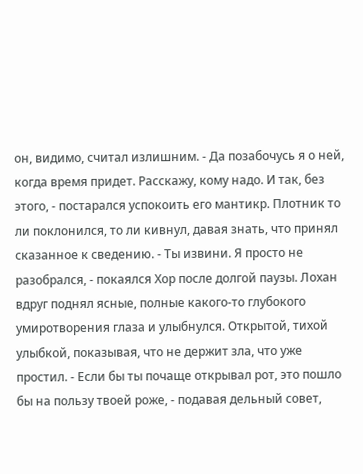он, видимо, считал излишним. - Да позабочусь я о ней, когда время придет. Расскажу, кому надо. И так, без этого, - постарался успокоить его мантикр. Плотник то ли поклонился, то ли кивнул, давая знать, что принял сказанное к сведению. - Ты извини. Я просто не разобрался, - покаялся Хор после долгой паузы. Лохан вдруг поднял ясные, полные какого-то глубокого умиротворения глаза и улыбнулся. Открытой, тихой улыбкой, показывая, что не держит зла, что уже простил. - Если бы ты почаще открывал рот, это пошло бы на пользу твоей роже, - подавая дельный совет,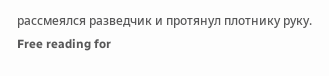рассмеялся разведчик и протянул плотнику руку.
Free reading for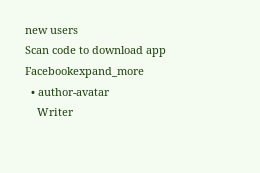new users
Scan code to download app
Facebookexpand_more
  • author-avatar
    Writer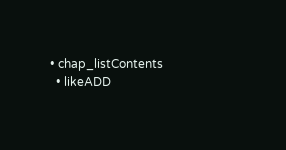• chap_listContents
  • likeADD